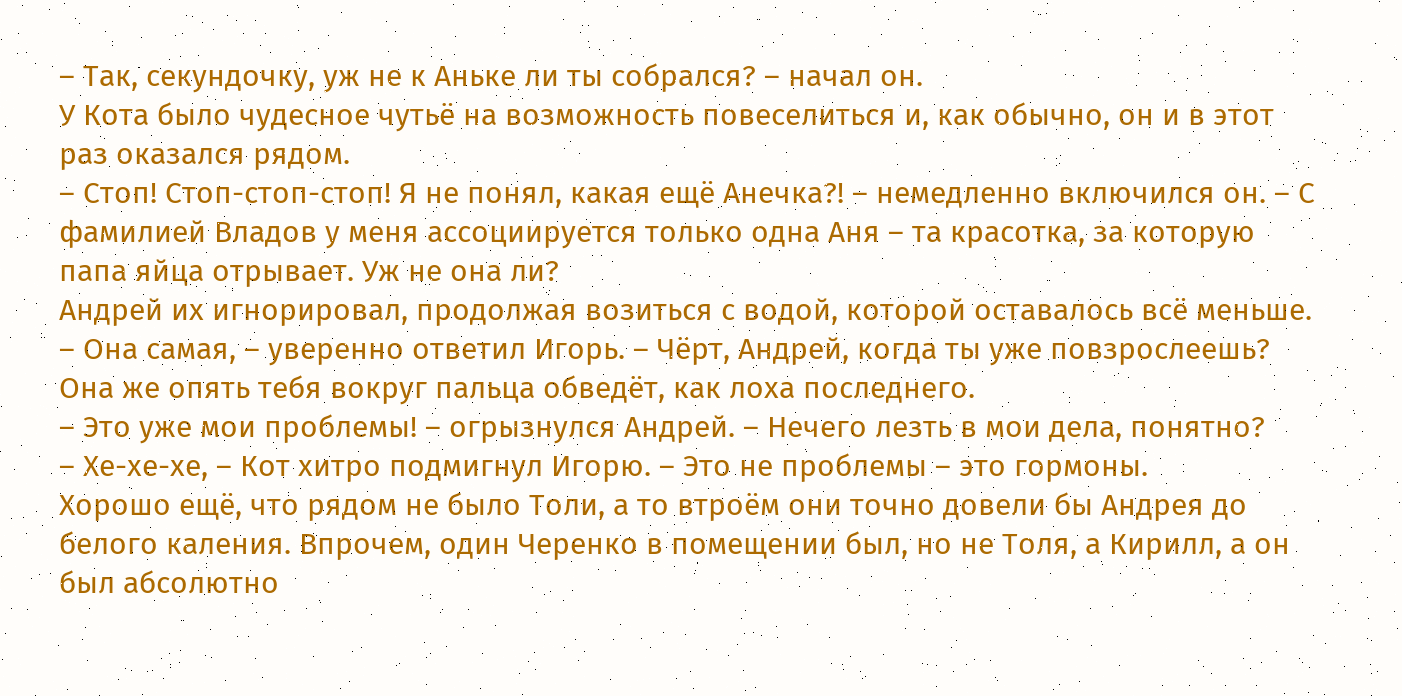– Так, секундочку, уж не к Аньке ли ты собрался? – начал он.
У Кота было чудесное чутьё на возможность повеселиться и, как обычно, он и в этот раз оказался рядом.
– Стоп! Стоп-стоп-стоп! Я не понял, какая ещё Анечка?! – немедленно включился он. – С фамилией Владов у меня ассоциируется только одна Аня – та красотка, за которую папа яйца отрывает. Уж не она ли?
Андрей их игнорировал, продолжая возиться с водой, которой оставалось всё меньше.
– Она самая, – уверенно ответил Игорь. – Чёрт, Андрей, когда ты уже повзрослеешь? Она же опять тебя вокруг пальца обведёт, как лоха последнего.
– Это уже мои проблемы! – огрызнулся Андрей. – Нечего лезть в мои дела, понятно?
– Хе-хе-хе, – Кот хитро подмигнул Игорю. – Это не проблемы – это гормоны.
Хорошо ещё, что рядом не было Толи, а то втроём они точно довели бы Андрея до белого каления. Впрочем, один Черенко в помещении был, но не Толя, а Кирилл, а он был абсолютно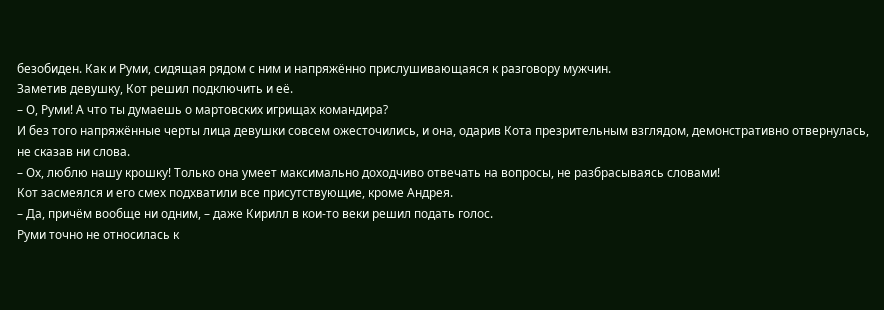безобиден. Как и Руми, сидящая рядом с ним и напряжённо прислушивающаяся к разговору мужчин.
Заметив девушку, Кот решил подключить и её.
– О, Руми! А что ты думаешь о мартовских игрищах командира?
И без того напряжённые черты лица девушки совсем ожесточились, и она, одарив Кота презрительным взглядом, демонстративно отвернулась, не сказав ни слова.
– Ох, люблю нашу крошку! Только она умеет максимально доходчиво отвечать на вопросы, не разбрасываясь словами!
Кот засмеялся и его смех подхватили все присутствующие, кроме Андрея.
– Да, причём вообще ни одним, – даже Кирилл в кои-то веки решил подать голос.
Руми точно не относилась к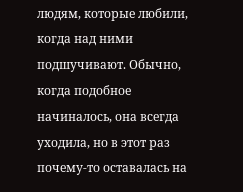людям, которые любили, когда над ними подшучивают. Обычно, когда подобное начиналось, она всегда уходила, но в этот раз почему-то оставалась на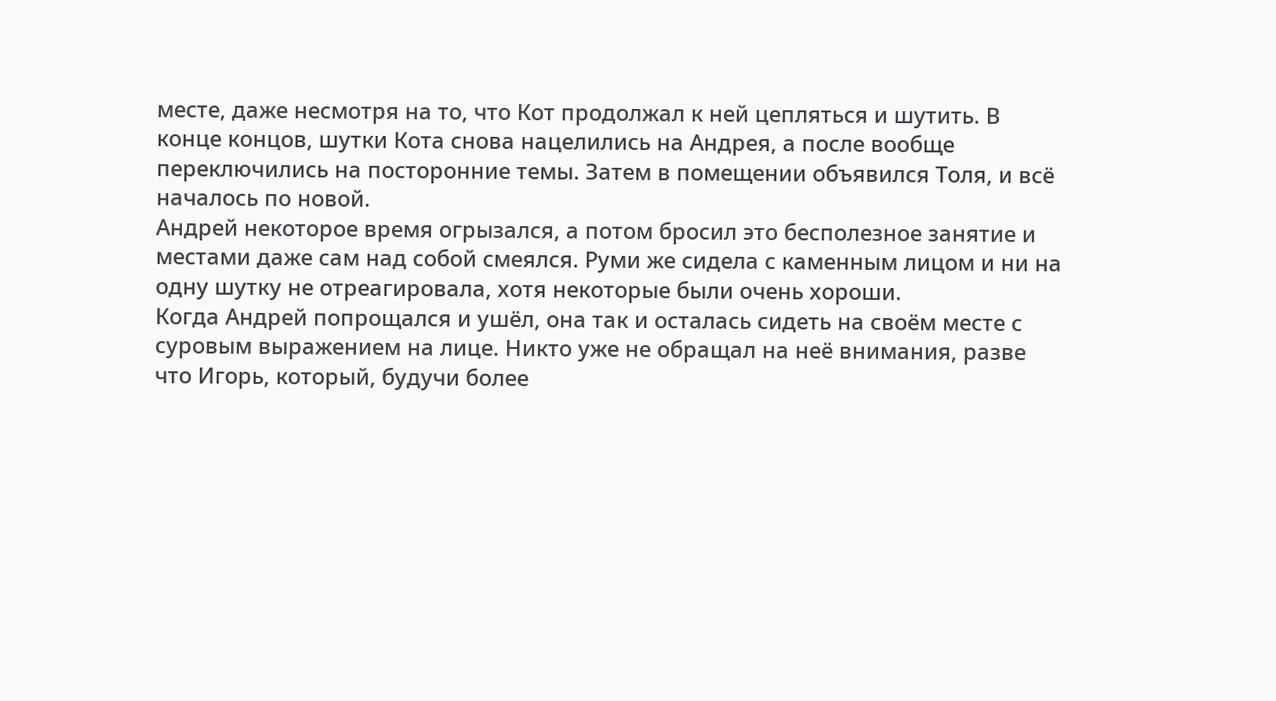месте, даже несмотря на то, что Кот продолжал к ней цепляться и шутить. В конце концов, шутки Кота снова нацелились на Андрея, а после вообще переключились на посторонние темы. Затем в помещении объявился Толя, и всё началось по новой.
Андрей некоторое время огрызался, а потом бросил это бесполезное занятие и местами даже сам над собой смеялся. Руми же сидела с каменным лицом и ни на одну шутку не отреагировала, хотя некоторые были очень хороши.
Когда Андрей попрощался и ушёл, она так и осталась сидеть на своём месте с суровым выражением на лице. Никто уже не обращал на неё внимания, разве что Игорь, который, будучи более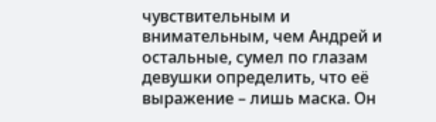чувствительным и внимательным, чем Андрей и остальные, сумел по глазам девушки определить, что её выражение – лишь маска. Он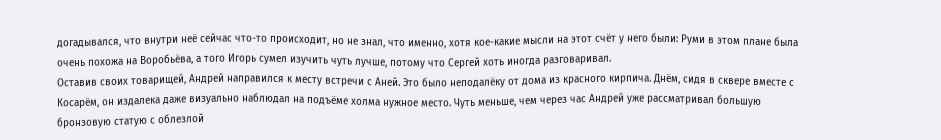догадывался, что внутри неё сейчас что-то происходит, но не знал, что именно, хотя кое-какие мысли на этот счёт у него были: Руми в этом плане была очень похожа на Воробьёва, а того Игорь сумел изучить чуть лучше, потому что Сергей хоть иногда разговаривал.
Оставив своих товарищей, Андрей направился к месту встречи с Аней. Это было неподалёку от дома из красного кирпича. Днём, сидя в сквере вместе с Косарём, он издалека даже визуально наблюдал на подъёме холма нужное место. Чуть меньше, чем через час Андрей уже рассматривал большую бронзовую статую с облезлой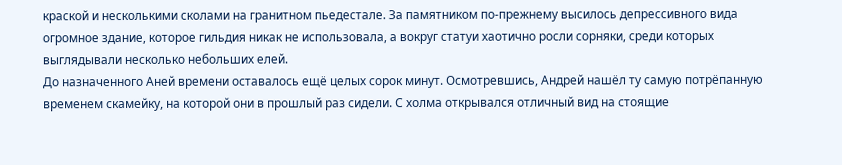краской и несколькими сколами на гранитном пьедестале. За памятником по-прежнему высилось депрессивного вида огромное здание, которое гильдия никак не использовала, а вокруг статуи хаотично росли сорняки, среди которых выглядывали несколько небольших елей.
До назначенного Аней времени оставалось ещё целых сорок минут. Осмотревшись, Андрей нашёл ту самую потрёпанную временем скамейку, на которой они в прошлый раз сидели. С холма открывался отличный вид на стоящие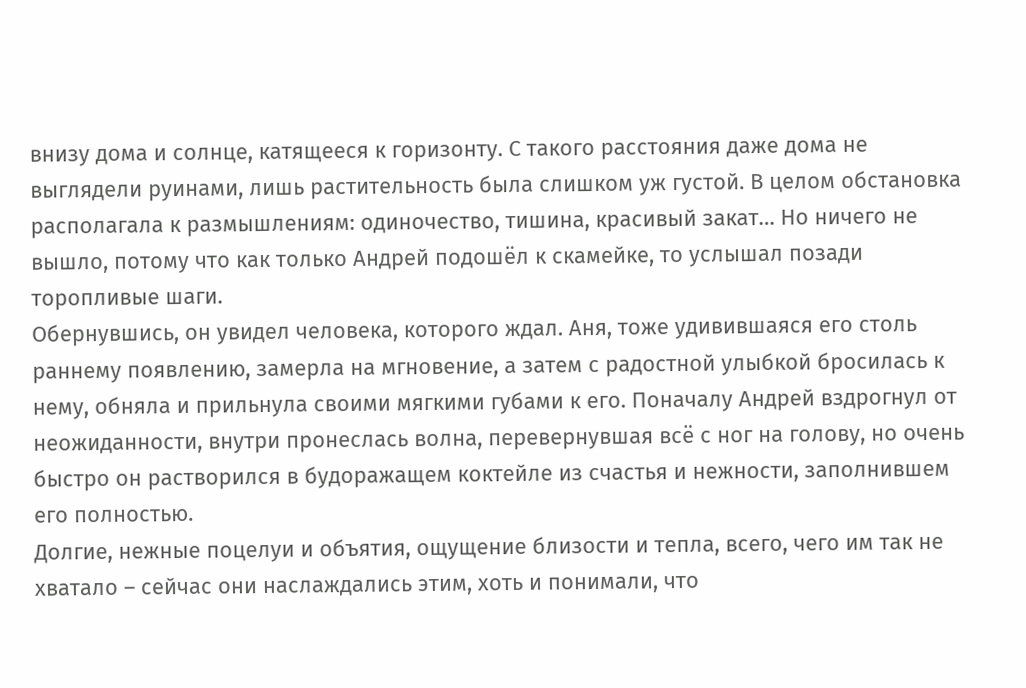внизу дома и солнце, катящееся к горизонту. С такого расстояния даже дома не выглядели руинами, лишь растительность была слишком уж густой. В целом обстановка располагала к размышлениям: одиночество, тишина, красивый закат… Но ничего не вышло, потому что как только Андрей подошёл к скамейке, то услышал позади торопливые шаги.
Обернувшись, он увидел человека, которого ждал. Аня, тоже удивившаяся его столь раннему появлению, замерла на мгновение, а затем с радостной улыбкой бросилась к нему, обняла и прильнула своими мягкими губами к его. Поначалу Андрей вздрогнул от неожиданности, внутри пронеслась волна, перевернувшая всё с ног на голову, но очень быстро он растворился в будоражащем коктейле из счастья и нежности, заполнившем его полностью.
Долгие, нежные поцелуи и объятия, ощущение близости и тепла, всего, чего им так не хватало – сейчас они наслаждались этим, хоть и понимали, что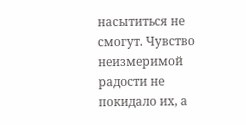насытиться не смогут. Чувство неизмеримой радости не покидало их, а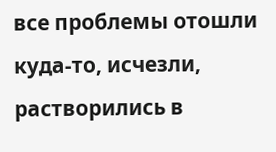все проблемы отошли куда-то, исчезли, растворились в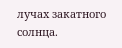лучах закатного солнца.